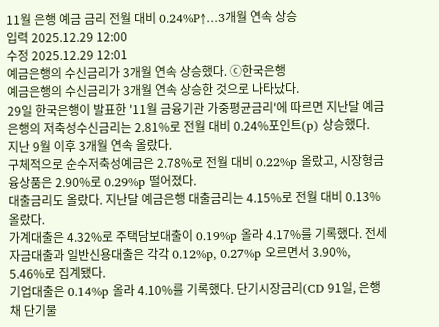11월 은행 예금 금리 전월 대비 0.24%P↑…3개월 연속 상승
입력 2025.12.29 12:00
수정 2025.12.29 12:01
예금은행의 수신금리가 3개월 연속 상승했다. ⓒ한국은행
예금은행의 수신금리가 3개월 연속 상승한 것으로 나타났다.
29일 한국은행이 발표한 '11월 금융기관 가중평균금리'에 따르면 지난달 예금은행의 저축성수신금리는 2.81%로 전월 대비 0.24%포인트(p) 상승했다.
지난 9월 이후 3개월 연속 올랐다.
구체적으로 순수저축성예금은 2.78%로 전월 대비 0.22%p 올랐고, 시장형금융상품은 2.90%로 0.29%p 떨어졌다.
대출금리도 올랐다. 지난달 예금은행 대출금리는 4.15%로 전월 대비 0.13% 올랐다.
가계대출은 4.32%로 주택담보대출이 0.19%p 올라 4.17%를 기록했다. 전세자금대출과 일반신용대출은 각각 0.12%p, 0.27%p 오르면서 3.90%, 5.46%로 집계됐다.
기업대출은 0.14%p 올라 4.10%를 기록했다. 단기시장금리(CD 91일, 은행채 단기물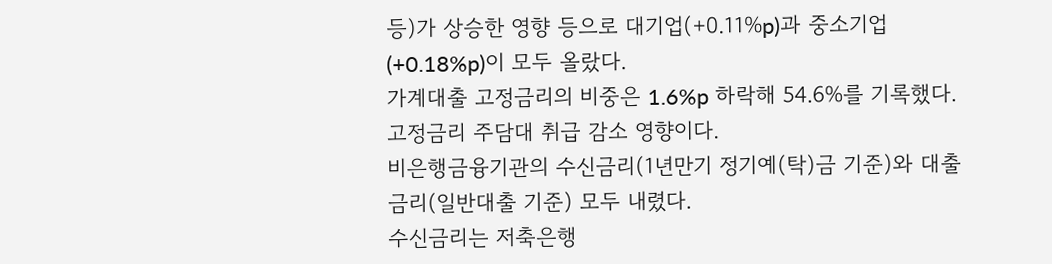등)가 상승한 영향 등으로 대기업(+0.11%p)과 중소기업(+0.18%p)이 모두 올랐다.
가계대출 고정금리의 비중은 1.6%p 하락해 54.6%를 기록했다. 고정금리 주담대 취급 감소 영향이다.
비은행금융기관의 수신금리(1년만기 정기예(탁)금 기준)와 대출금리(일반대출 기준) 모두 내렸다.
수신금리는 저축은행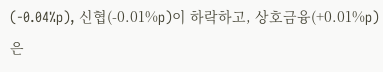(-0.04%p), 신협(-0.01%p)이 하락하고, 상호금융(+0.01%p)은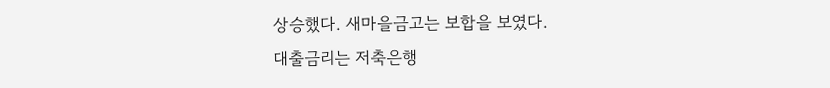상승했다. 새마을금고는 보합을 보였다.
대출금리는 저축은행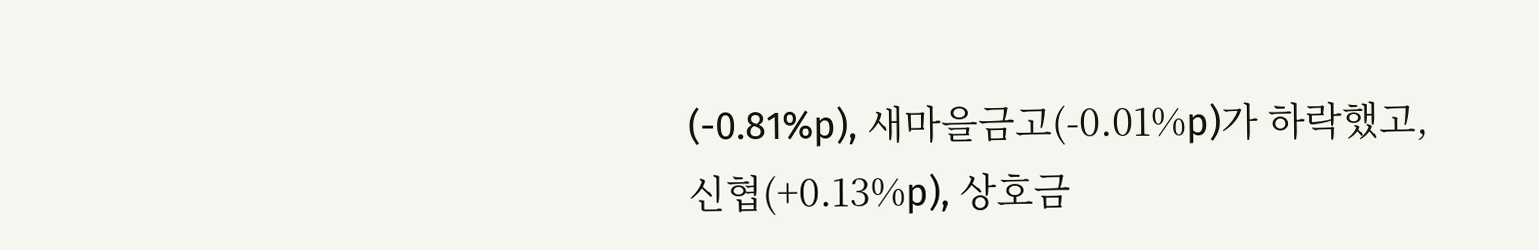(-0.81%p), 새마을금고(-0.01%p)가 하락했고, 신협(+0.13%p), 상호금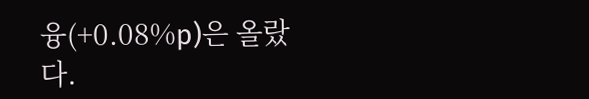융(+0.08%p)은 올랐다.